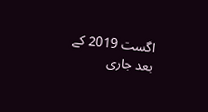اگست 2019 کے بعد جاری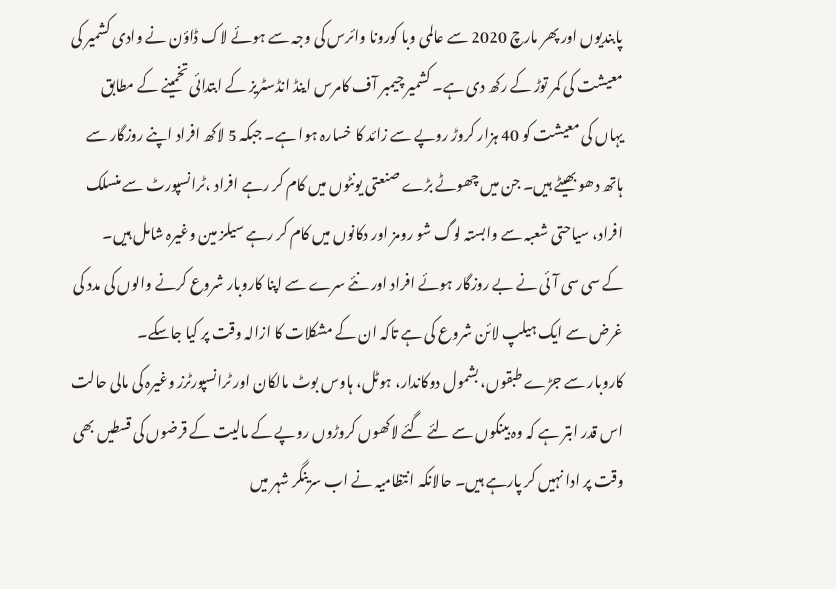پابندیوں اور پھر مارچ 2020 سے عالمی وبا کورونا وائرس کی وجہ سے ہوئے لاک ڈاؤن نے وادی کشمیر کی معیشت کی کمر توڑ کے رکھ دی ہے۔ کشمیر چیمبر آف کامرس اینڈ انڈسٹریز کے ابتدائی تخمینے کے مطابق یہاں کی معیشت کو 40 ہزار کروڑ روپے سے زائد کا خسارہ ہوا ہے۔ جبکہ 5 لاکھ افراد اپنے روزگار سے ہاتھ دھو بھیٹے ہیں۔ جن میں چھوٹے بڑے صنعتی یونٹوں میں کام کر رہے افراد ،ٹرانسپورٹ سے منسلک افراد، سیاحتی شعبہ سے وابستہ لوگ شو رومز اور دکانوں میں کام کر رہے سیلز مین وغیرہ شامل ہیں۔
کے سی سی آئی نے بے روزگار ہوئے افراد اور نئے سرے سے اپنا کاروبار شروع کرنے والوں کی مدد کی غرض سے ایک ہیلپ لائن شروع کی ہے تاکہ ان کے مشکلات کا ازالہ وقت پر کیا جاسکے۔
کاروبار سے جڑے طبقوں، بشمول دوکاندار، ہوٹل، ہاوس بوٹ مالکان اور ٹرانسپورٹرز وغیرہ کی مالی حالت اس قدر ابتر ہے کہ وہ بینکوں سے لئے گئے لاکھوں کروڑوں روپے کے مالیت کے قرضوں کی قسطیں بھی وقت پر ادا نہیں کر پارہے ہیں۔ حالانکہ انتظامیہ نے اب سرینگر شہر میں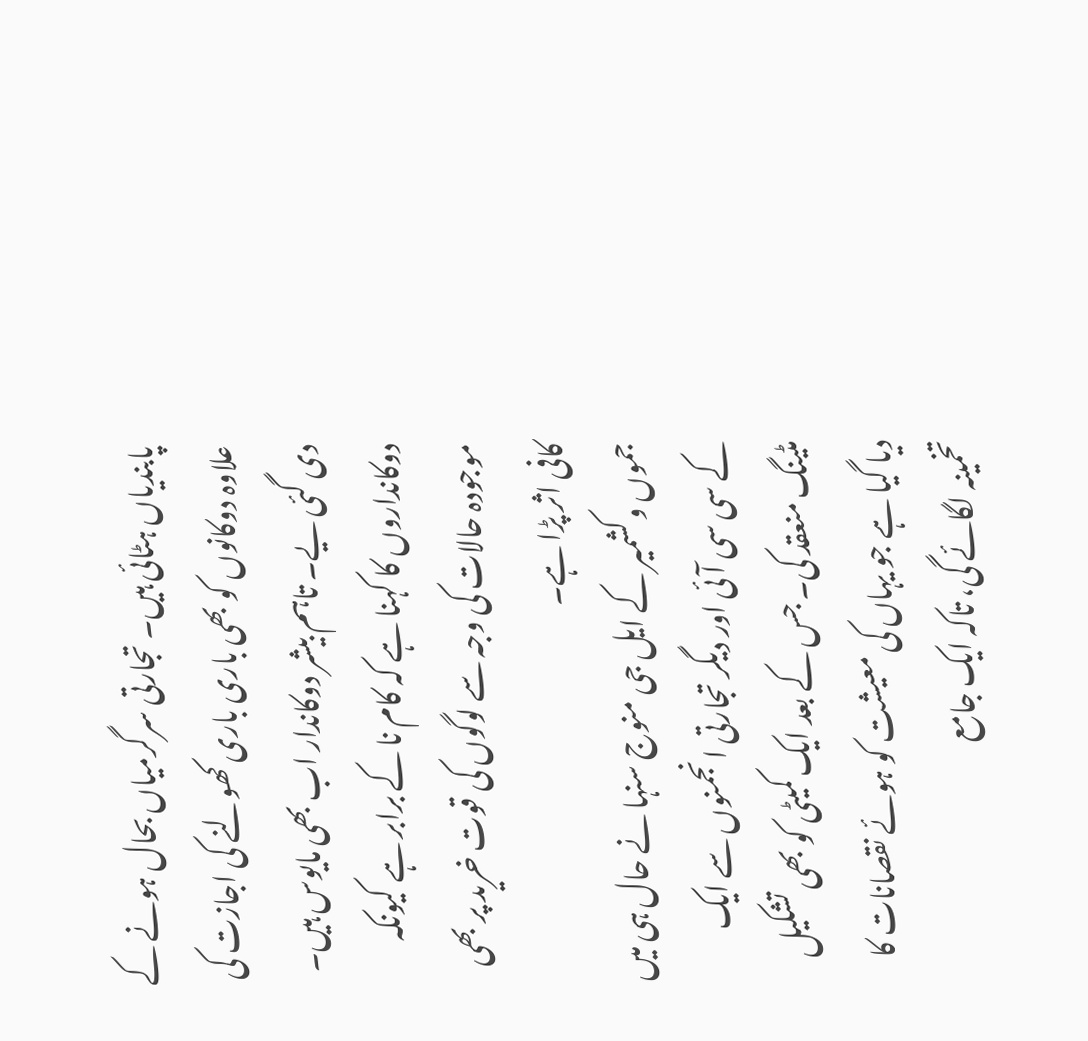پابندیاں ہٹائی ہیں۔ تجارتی سرگرمیاں بحال ہونے کے علاوہ دوکانوں کو بھی باری باری کھولنے کی اجازت کی دی گئی یے۔ تاہم بیشر دوکاندار اب بھی مایوس ہیں۔ دوکانداروں کا کہنا ہے کہ کام نا کے برابر ہے کیونکہ موجودہ حالات کی وجہ سے لوگوں کی قوت خرید پر بھی کافی اثر پڑا ہے۔
جموں وکشمیر کے ایل جی منوج سنہا نے حال ہی میں کے سی سی آئی اور دیگر تجارتی انجمنوں سے ایک مٹینگ منعقد کی۔ جس کے بعد ایک کمیٹی کو بھی تشکیل دیا گیا ہے جو یہاں کی معیشت کو ہوئے نقصانات کا تخمینہ لگائے گی، تاکہ ایک جامع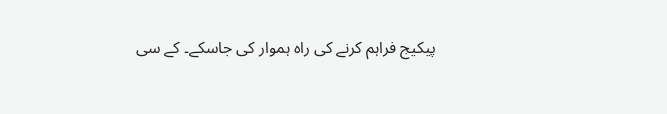پیکیج فراہم کرنے کی راہ ہموار کی جاسکے۔ کے سی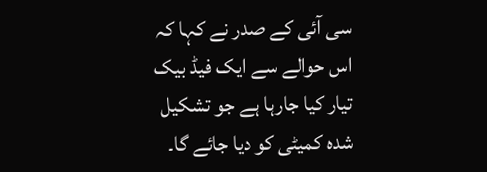سی آئی کے صدر نے کہا کہ اس حوالے سے ایک فیڈ بیک تیار کیا جارہا ہے جو تشکیل شدہ کمیٹی کو دیا جائے گا۔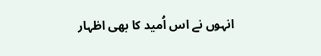انہوں نے اس اُمید کا بھی اظہار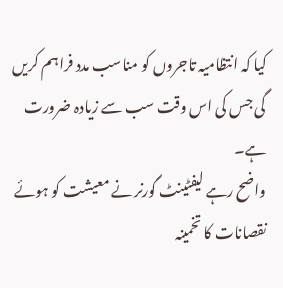کیا کہ انتظامیہ تاجروں کو مناسب مدد فراہم کریں گی جس کی اس وقت سب سے زیادہ ضرورت ہے۔
واضح رہے لیفٹینٹ گورنر نے معیشت کو ہوئے نقصانات کا تخمینہ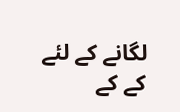لگانے کے لئے کے کے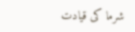شرما کی قیادت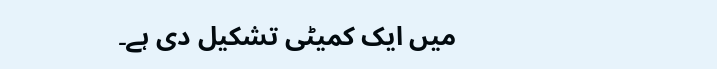میں ایک کمیٹی تشکیل دی ہے۔